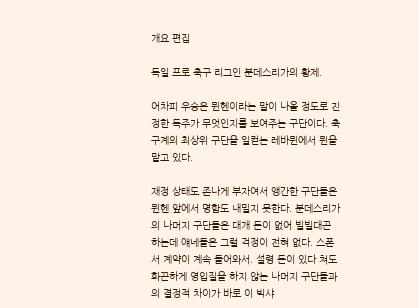개요 편집

독일 프로 축구 리그인 분데스리가의 황제.

어차피 우승은 뮌헨이라는 말이 나올 정도로 진정한 독주가 무엇인지를 보여주는 구단이다. 축구계의 최상위 구단을 일컫는 레바뮌에서 뮌을 맡고 있다.

재정 상태도 존나게 부자여서 앵간한 구단들은 뮌헨 앞에서 명함도 내밀지 못한다. 분데스리가의 나머지 구단들은 대개 돈이 없어 빌빌대곤 하는데 얘네들은 그럴 걱정이 전혀 없다. 스폰서 계약이 계속 들어와서. 설령 돈이 있다 쳐도 화끈하게 영입질을 하지 않는 나머지 구단들과의 결정적 차이가 바로 이 빅샤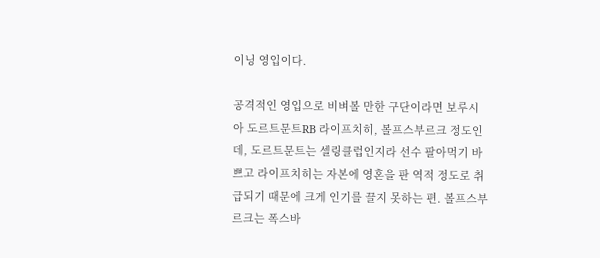이닝 영입이다.

공격적인 영입으로 비벼볼 만한 구단이라면 보루시아 도르트문트RB 라이프치히, 볼프스부르크 정도인데, 도르트문트는 셀링클럽인지라 선수 팔아먹기 바쁘고 라이프치히는 자본에 영혼을 판 역적 정도로 취급되기 때문에 크게 인기를 끌지 못하는 편. 볼프스부르크는 폭스바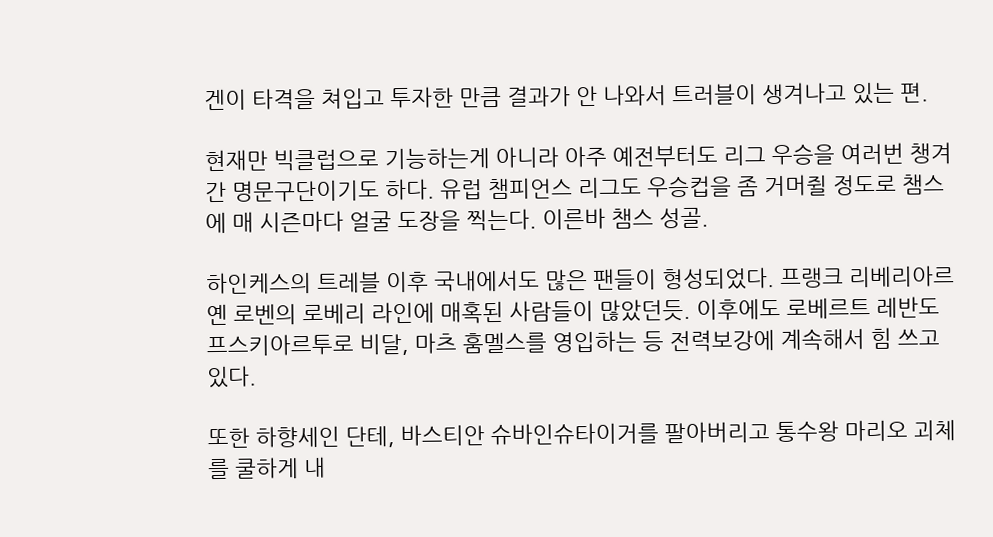겐이 타격을 쳐입고 투자한 만큼 결과가 안 나와서 트러블이 생겨나고 있는 편.

현재만 빅클럽으로 기능하는게 아니라 아주 예전부터도 리그 우승을 여러번 챙겨간 명문구단이기도 하다. 유럽 챔피언스 리그도 우승컵을 좀 거머쥘 정도로 챔스에 매 시즌마다 얼굴 도장을 찍는다. 이른바 챔스 성골.

하인케스의 트레블 이후 국내에서도 많은 팬들이 형성되었다. 프랭크 리베리아르옌 로벤의 로베리 라인에 매혹된 사람들이 많았던듯. 이후에도 로베르트 레반도프스키아르투로 비달, 마츠 훔멜스를 영입하는 등 전력보강에 계속해서 힘 쓰고 있다.

또한 하향세인 단테, 바스티안 슈바인슈타이거를 팔아버리고 통수왕 마리오 괴체를 쿨하게 내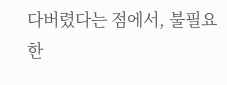다버렸다는 점에서, 불필요한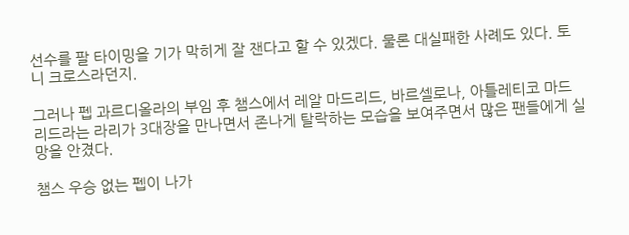선수를 팔 타이밍을 기가 막히게 잘 잰다고 할 수 있겠다. 물론 대실패한 사례도 있다. 토니 크로스라던지.

그러나 펩 과르디올라의 부임 후 챔스에서 레알 마드리드, 바르셀로나, 아틀레티코 마드리드라는 라리가 3대장을 만나면서 존나게 탈락하는 모습을 보여주면서 많은 팬들에게 실망을 안겼다.

챔스 우승 없는 펩이 나가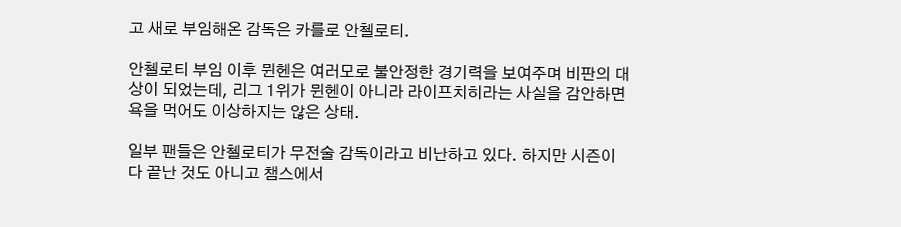고 새로 부임해온 감독은 카를로 안첼로티.

안첼로티 부임 이후 뮌헨은 여러모로 불안정한 경기력을 보여주며 비판의 대상이 되었는데, 리그 1위가 뮌헨이 아니라 라이프치히라는 사실을 감안하면 욕을 먹어도 이상하지는 않은 상태.

일부 팬들은 안첼로티가 무전술 감독이라고 비난하고 있다. 하지만 시즌이 다 끝난 것도 아니고 챔스에서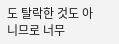도 탈락한 것도 아니므로 너무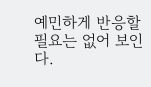예민하게 반응할 필요는 없어 보인다.